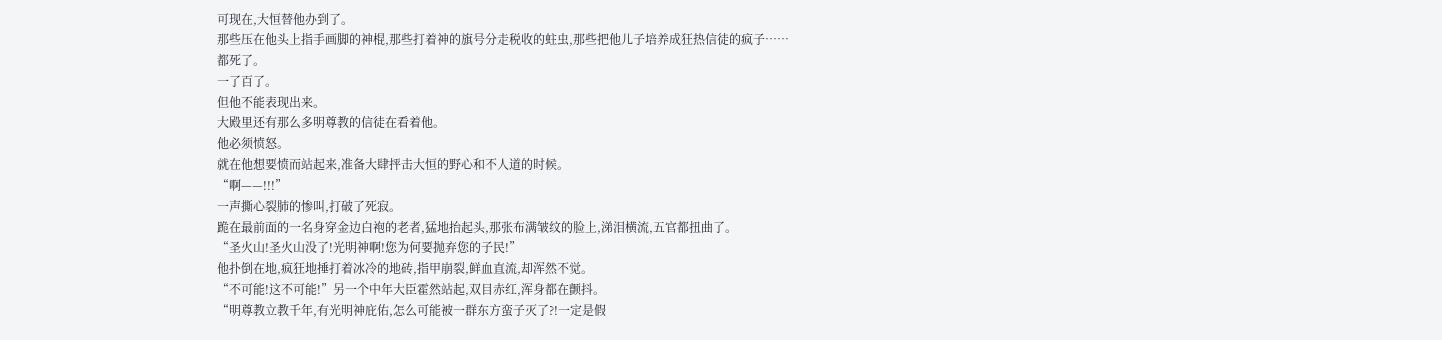可现在,大恒替他办到了。
那些压在他头上指手画脚的神棍,那些打着神的旗号分走税收的蛀虫,那些把他儿子培养成狂热信徒的疯子……
都死了。
一了百了。
但他不能表现出来。
大殿里还有那么多明尊教的信徒在看着他。
他必须愤怒。
就在他想要愤而站起来,准备大肆抨击大恒的野心和不人道的时候。
“啊——!!!”
一声撕心裂肺的惨叫,打破了死寂。
跪在最前面的一名身穿金边白袍的老者,猛地抬起头,那张布满皱纹的脸上,涕泪横流,五官都扭曲了。
“圣火山!圣火山没了!光明神啊!您为何要抛弃您的子民!”
他扑倒在地,疯狂地捶打着冰冷的地砖,指甲崩裂,鲜血直流,却浑然不觉。
“不可能!这不可能!”另一个中年大臣霍然站起,双目赤红,浑身都在颤抖。
“明尊教立教千年,有光明神庇佑,怎么可能被一群东方蛮子灭了?!一定是假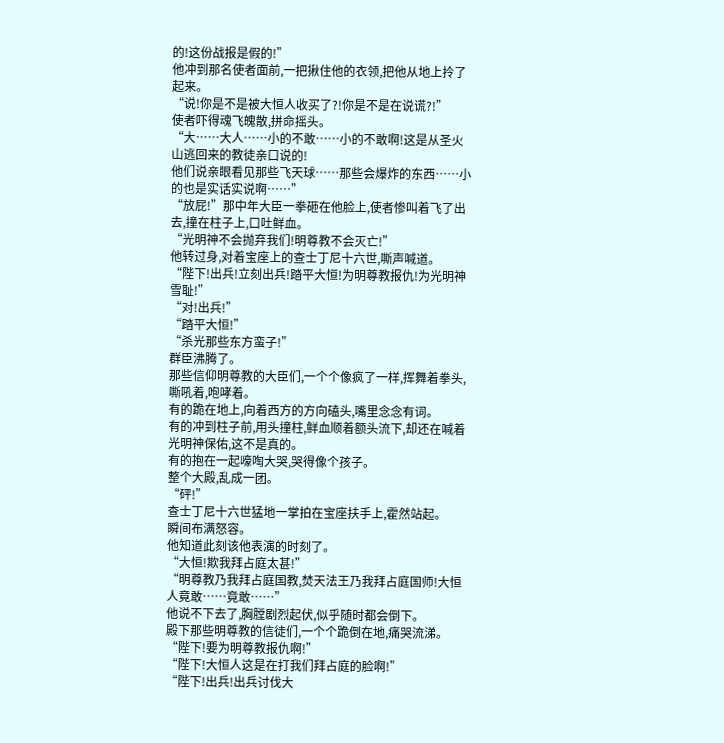的!这份战报是假的!”
他冲到那名使者面前,一把揪住他的衣领,把他从地上拎了起来。
“说!你是不是被大恒人收买了?!你是不是在说谎?!”
使者吓得魂飞魄散,拼命摇头。
“大……大人……小的不敢……小的不敢啊!这是从圣火山逃回来的教徒亲口说的!
他们说亲眼看见那些飞天球……那些会爆炸的东西……小的也是实话实说啊……”
“放屁!”那中年大臣一拳砸在他脸上,使者惨叫着飞了出去,撞在柱子上,口吐鲜血。
“光明神不会抛弃我们!明尊教不会灭亡!”
他转过身,对着宝座上的查士丁尼十六世,嘶声喊道。
“陛下!出兵!立刻出兵!踏平大恒!为明尊教报仇!为光明神雪耻!”
“对!出兵!”
“踏平大恒!”
“杀光那些东方蛮子!”
群臣沸腾了。
那些信仰明尊教的大臣们,一个个像疯了一样,挥舞着拳头,嘶吼着,咆哮着。
有的跪在地上,向着西方的方向磕头,嘴里念念有词。
有的冲到柱子前,用头撞柱,鲜血顺着额头流下,却还在喊着光明神保佑,这不是真的。
有的抱在一起嚎啕大哭,哭得像个孩子。
整个大殿,乱成一团。
“砰!”
查士丁尼十六世猛地一掌拍在宝座扶手上,霍然站起。
瞬间布满怒容。
他知道此刻该他表演的时刻了。
“大恒!欺我拜占庭太甚!”
“明尊教乃我拜占庭国教,焚天法王乃我拜占庭国师!大恒人竟敢……竟敢……”
他说不下去了,胸膛剧烈起伏,似乎随时都会倒下。
殿下那些明尊教的信徒们,一个个跪倒在地,痛哭流涕。
“陛下!要为明尊教报仇啊!”
“陛下!大恒人这是在打我们拜占庭的脸啊!”
“陛下!出兵!出兵讨伐大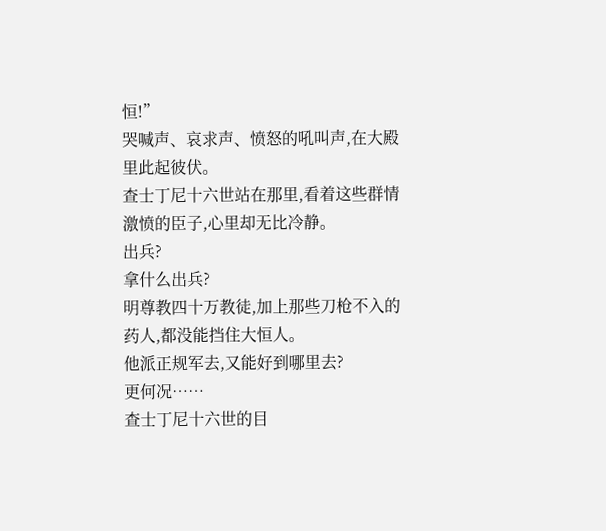恒!”
哭喊声、哀求声、愤怒的吼叫声,在大殿里此起彼伏。
查士丁尼十六世站在那里,看着这些群情激愤的臣子,心里却无比冷静。
出兵?
拿什么出兵?
明尊教四十万教徒,加上那些刀枪不入的药人,都没能挡住大恒人。
他派正规军去,又能好到哪里去?
更何况……
查士丁尼十六世的目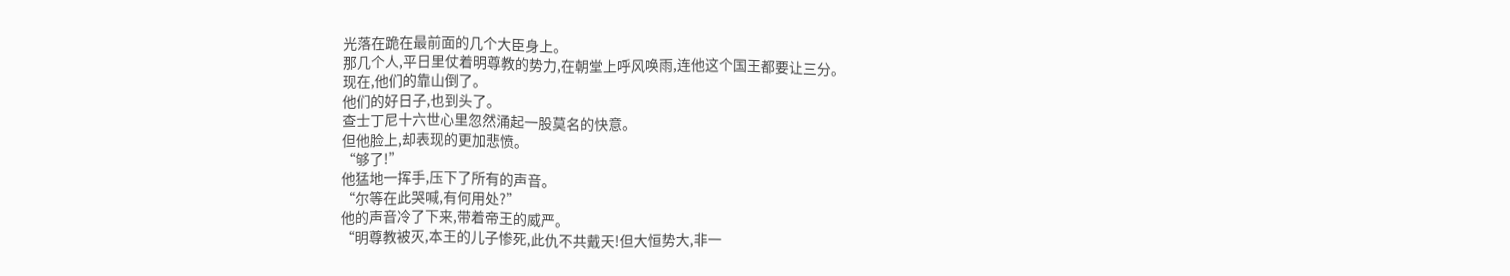光落在跪在最前面的几个大臣身上。
那几个人,平日里仗着明尊教的势力,在朝堂上呼风唤雨,连他这个国王都要让三分。
现在,他们的靠山倒了。
他们的好日子,也到头了。
查士丁尼十六世心里忽然涌起一股莫名的快意。
但他脸上,却表现的更加悲愤。
“够了!”
他猛地一挥手,压下了所有的声音。
“尔等在此哭喊,有何用处?”
他的声音冷了下来,带着帝王的威严。
“明尊教被灭,本王的儿子惨死,此仇不共戴天!但大恒势大,非一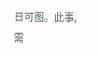日可图。此事,需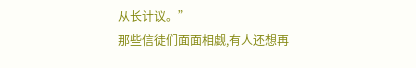从长计议。”
那些信徒们面面相觑,有人还想再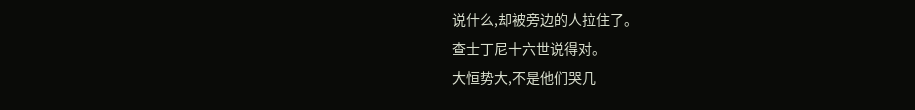说什么,却被旁边的人拉住了。
查士丁尼十六世说得对。
大恒势大,不是他们哭几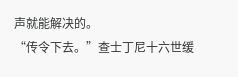声就能解决的。
“传令下去。”查士丁尼十六世缓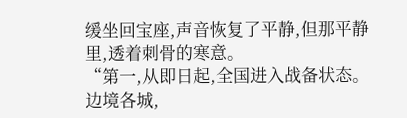缓坐回宝座,声音恢复了平静,但那平静里,透着刺骨的寒意。
“第一,从即日起,全国进入战备状态。边境各城,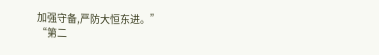加强守备,严防大恒东进。”
“第二